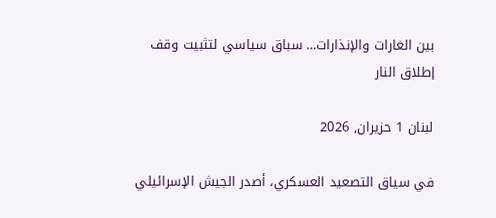بين الغارات والإنذارات… سباق سياسي لتثبيت وقف إطلاق النار

لبنان 1 حزيران, 2026

في سياق التصعيد العسكري، أصدر الجيش الإسرائيلي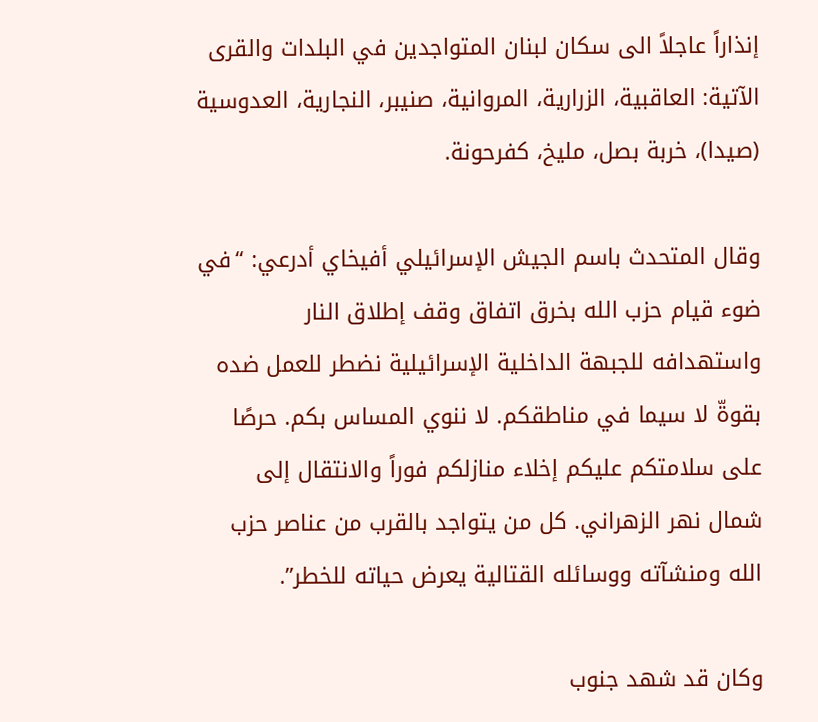إنذاراً عاجلاً الى سكان لبنان المتواجدين في البلدات والقرى الآتية: العاقبية، الزرارية، المروانية، صنيبر، النجارية، العدوسية (صيدا)، خربة بصل، مليخ، كفرحونة.

وقال المتحدث باسم الجيش الإسرائيلي أفيخاي أدرعي: “في ضوء قيام حزب الله بخرق اتفاق وقف إطلاق النار واستهدافه للجبهة الداخلية الإسرائيلية نضطر للعمل ضده بقوةّ لا سيما في مناطقكم. لا ننوي المساس بكم. حرصًا على سلامتكم عليكم إخلاء منازلكم فوراً والانتقال إلى شمال نهر الزهراني. كل من يتواجد بالقرب من عناصر حزب الله ومنشآته ووسائله القتالية يعرض حياته للخطر”.

وكان قد شهد جنوب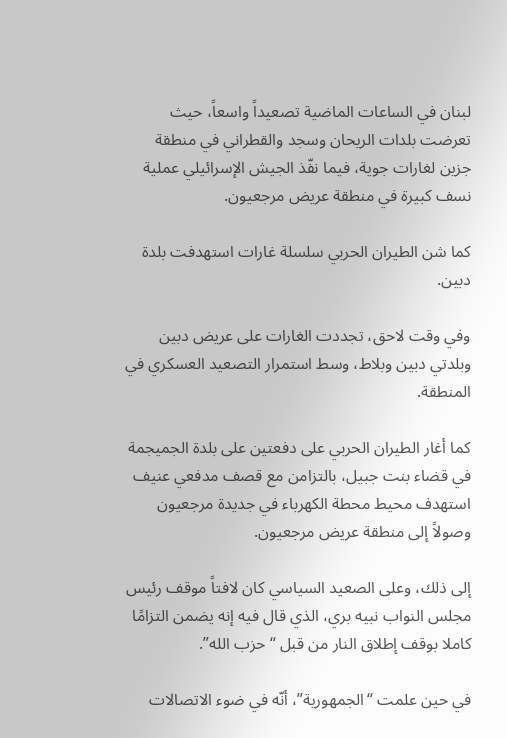لبنان في الساعات الماضية تصعيداً واسعاً، حيث تعرضت بلدات الريحان وسجد والقطراني في منطقة جزين لغارات جوية، فيما نفّذ الجيش الإسرائيلي عملية نسف كبيرة في منطقة عريض مرجعيون.

كما شن الطيران الحربي سلسلة غارات استهدفت بلدة دبين.

وفي وقت لاحق، تجددت الغارات على عريض دبين وبلدتي دبين وبلاط، وسط استمرار التصعيد العسكري في المنطقة.

كما أغار الطيران الحربي على دفعتين على بلدة الجميجمة في قضاء بنت جبيل، بالتزامن مع قصف مدفعي عنيف استهدف محيط محطة الكهرباء في جديدة مرجعيون وصولاً إلى منطقة عريض مرجعيون.

إلى ذلك، وعلى الصعيد السياسي كان لافتاً موقف رئيس مجلس النواب نبيه بري، الذي قال فيه إنه يضمن التزامًا كاملا بوقف إطلاق النار من قبل “حزب الله”.

في حين علمت “الجمهورية”، أنّه في ضوء الاتصالات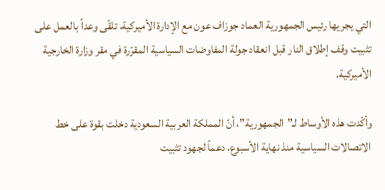التي يجريها رئيس الجمهورية العماد جوزاف عون مع الإدارة الأميركية، تلقّى وعداً بالعمل على تثبيت وقف إطلاق النار قبل انعقاد جولة المفاوضات السياسية المقرّرة في مقر وزارة الخارجية الأميركية.

وأكّدت هذه الأوساط لـ”الجمهورية”، أنّ المملكة العربية السعودية دخلت بقوة على خط الاتصالات السياسية منذ نهاية الأسبوع، دعماً لجهود تثبيت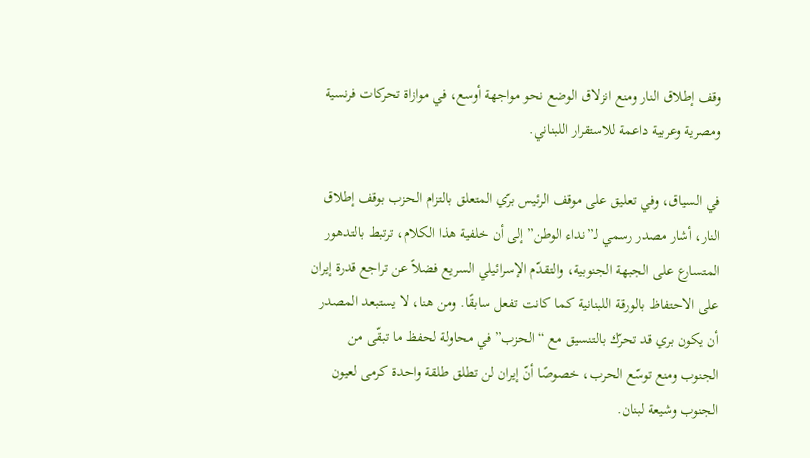وقف إطلاق النار ومنع انزلاق الوضع نحو مواجهة أوسع، في موازاة تحركات فرنسية ومصرية وعربية داعمة للاستقرار اللبناني.

في السياق، وفي تعليق على موقف الرئيس برّي المتعلق بالتزام الحزب بوقف إطلاق النار، أشار مصدر رسمي لـ”نداء الوطن” إلى أن خلفية هذا الكلام، ترتبط بالتدهور المتسارع على الجبهة الجنوبية، والتقدّم الإسرائيلي السريع فضلاً عن تراجع قدرة إيران على الاحتفاظ بالورقة اللبنانية كما كانت تفعل سابقًا. ومن هنا، لا يستبعد المصدر أن يكون بري قد تحرّك بالتنسيق مع “الحزب” في محاولة لحفظ ما تبقّى من الجنوب ومنع توسّع الحرب، خصوصًا أنّ إيران لن تطلق طلقة واحدة كرمى لعيون الجنوب وشيعة لبنان.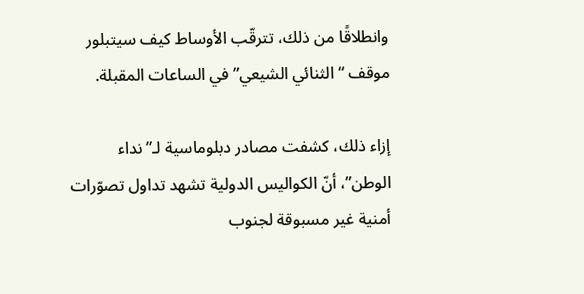وانطلاقًا من ذلك، تترقّب الأوساط كيف سيتبلور موقف “الثنائي الشيعي” في الساعات المقبلة.

إزاء ذلك، كشفت مصادر دبلوماسية لـ”نداء الوطن”، أنّ الكواليس الدولية تشهد تداول تصوّرات أمنية غير مسبوقة لجنوب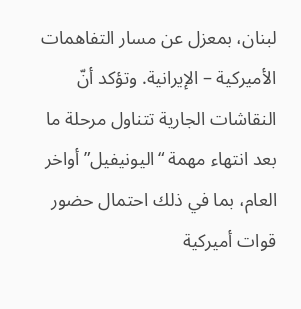لبنان، بمعزل عن مسار التفاهمات الأميركية – الإيرانية. وتؤكد أنّ النقاشات الجارية تتناول مرحلة ما بعد انتهاء مهمة “اليونيفيل” أواخر العام، بما في ذلك احتمال حضور قوات أميركية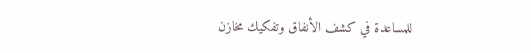للمساعدة في كشف الأنفاق وتفكيك مخازن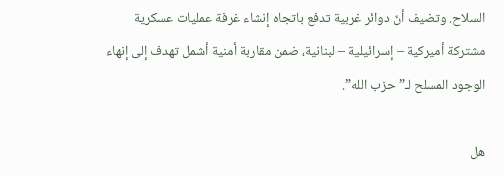السلاح. وتضيف أنّ دوائر غربية تدفع باتجاه إنشاء غرفة عمليات عسكرية مشتركة أميركية – إسرائيلية – لبنانية، ضمن مقاربة أمنية أشمل تهدف إلى إنهاء الوجود المسلح لـ”حزب الله”.

هل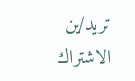تريد/ين الاشتراك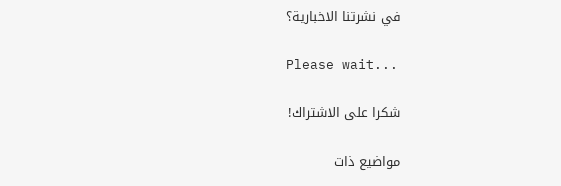في نشرتنا الاخبارية؟

Please wait...

شكرا على الاشتراك!

مواضيع ذات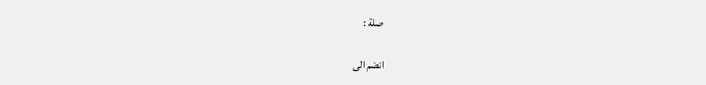صلة :

انضم الى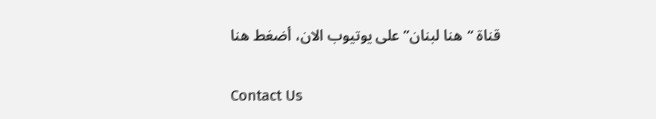قناة “هنا لبنان” على يوتيوب الان، أضغط هنا

Contact Us